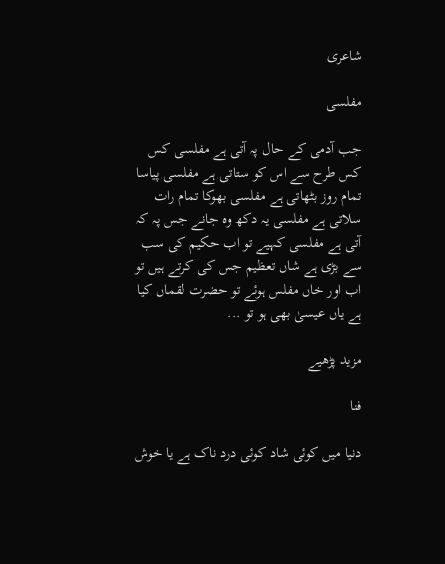شاعری

مفلسی

جب آدمی کے حال پہ آتی ہے مفلسی کس کس طرح سے اس کو ستاتی ہے مفلسی پیاسا تمام روز بٹھاتی ہے مفلسی بھوکا تمام رات سلاتی ہے مفلسی یہ دکھ وہ جانے جس پہ کہ آتی ہے مفلسی کہیے تو اب حکیم کی سب سے بڑی ہے شاں تعظیم جس کی کرتے ہیں تو اب اور خاں مفلس ہوئے تو حضرت لقماں کیا ہے یاں عیسیٰ بھی ہو تو ...

مزید پڑھیے

فنا

دنیا میں کوئی شاد کوئی درد ناک ہے یا خوش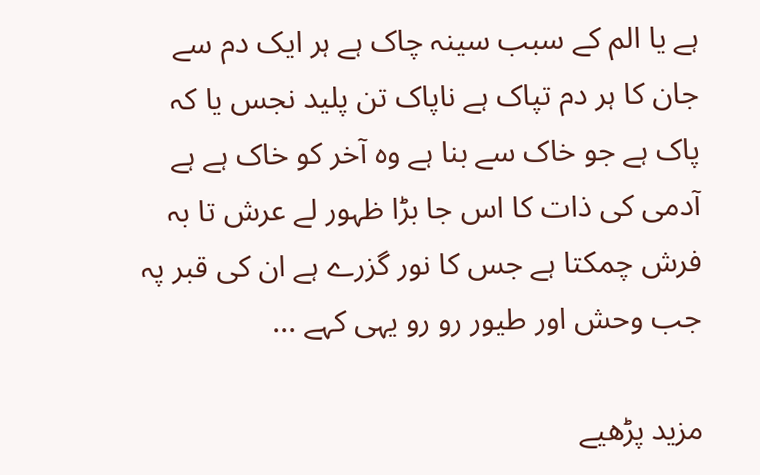ہے یا الم کے سبب سینہ چاک ہے ہر ایک دم سے جان کا ہر دم تپاک ہے ناپاک تن پلید نجس یا کہ پاک ہے جو خاک سے بنا ہے وہ آخر کو خاک ہے ہے آدمی کی ذات کا اس جا بڑا ظہور لے عرش تا بہ فرش چمکتا ہے جس کا نور گزرے ہے ان کی قبر پہ جب وحش اور طیور رو رو یہی کہے ...

مزید پڑھیے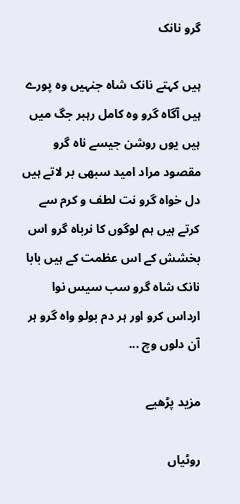گرو نانک

ہیں کہتے نانک شاہ جنہیں وہ پورے ہیں آگاہ گرو وہ کامل رہبر جگ میں ہیں یوں روشن جیسے ناہ گرو مقصود مراد امید سبھی بر لاتے ہیں دل خواہ گرو نت لطف و کرم سے کرتے ہیں ہم لوگوں کا نرباہ گرو اس بخشش کے اس عظمت کے ہیں بابا نانک شاہ گرو سب سیس نوا ارداس کرو اور ہر دم بولو واہ گرو ہر آن دلوں وچ ...

مزید پڑھیے

روٹیاں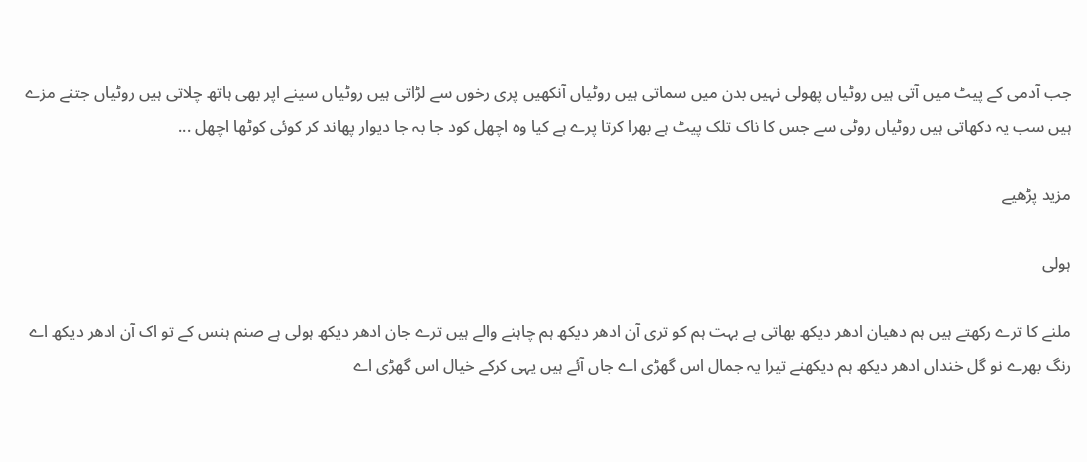جب آدمی کے پیٹ میں آتی ہیں روٹیاں پھولی نہیں بدن میں سماتی ہیں روٹیاں آنکھیں پری رخوں سے لڑاتی ہیں روٹیاں سینے اپر بھی ہاتھ چلاتی ہیں روٹیاں جتنے مزے ہیں سب یہ دکھاتی ہیں روٹیاں روٹی سے جس کا ناک تلک پیٹ ہے بھرا کرتا پرے ہے کیا وہ اچھل کود جا بہ جا دیوار پھاند کر کوئی کوٹھا اچھل ...

مزید پڑھیے

ہولی

ملنے کا ترے رکھتے ہیں ہم دھیان ادھر دیکھ بھاتی ہے بہت ہم کو تری آن ادھر دیکھ ہم چاہنے والے ہیں ترے جان ادھر دیکھ ہولی ہے صنم ہنس کے تو اک آن ادھر دیکھ اے رنگ بھرے نو گل خنداں ادھر دیکھ ہم دیکھنے تیرا یہ جمال اس گھڑی اے جاں آئے ہیں یہی کرکے خیال اس گھڑی اے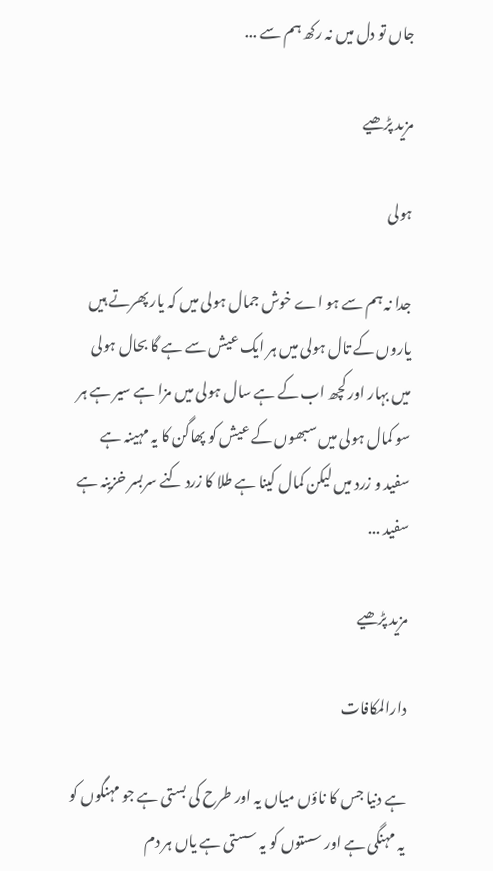جاں تو دل میں نہ رکھ ہم سے ...

مزید پڑھیے

ہولی

جدا نہ ہم سے ہو اے خوش جمال ہولی میں کہ یار پھرتے ہیں یاروں کے تال ہولی میں ہر ایک عیش سے ہے گا بحال ہولی میں بہار اور کچھ اب کے ہے سال ہولی میں مزا ہے سیر ہے ہر سو کمال ہولی میں سبھوں کے عیش کو پھاگن کا یہ مہینہ ہے سفید و زرد میں لیکن کمال کینا ہے طلا کا زرد کنے سربسر خزینہ ہے سفید ...

مزید پڑھیے

دارالمکافات

ہے دنیا جس کا ناؤں میاں یہ اور طرح کی بستی ہے جو مہنگوں کو یہ مہنگی ہے اور سستوں کو یہ سستی ہے یاں ہر دم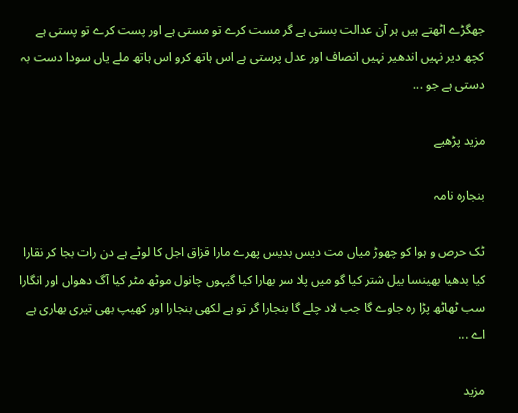جھگڑے اٹھتے ہیں ہر آن عدالت بستی ہے گر مست کرے تو مستی ہے اور پست کرے تو پستی ہے کچھ دیر نہیں اندھیر نہیں انصاف اور عدل پرستی ہے اس ہاتھ کرو اس ہاتھ ملے یاں سودا دست بہ دستی ہے جو ...

مزید پڑھیے

بنجارہ نامہ

ٹک حرص و ہوا کو چھوڑ میاں مت دیس بدیس پھرے مارا قزاق اجل کا لوٹے ہے دن رات بجا کر نقارا کیا بدھیا بھینسا بیل شتر کیا گو میں پلا سر بھارا کیا گیہوں چانول موٹھ مٹر کیا آگ دھواں اور انگارا سب ٹھاٹھ پڑا رہ جاوے گا جب لاد چلے گا بنجارا گر تو ہے لکھی بنجارا اور کھیپ بھی تیری بھاری ہے اے ...

مزید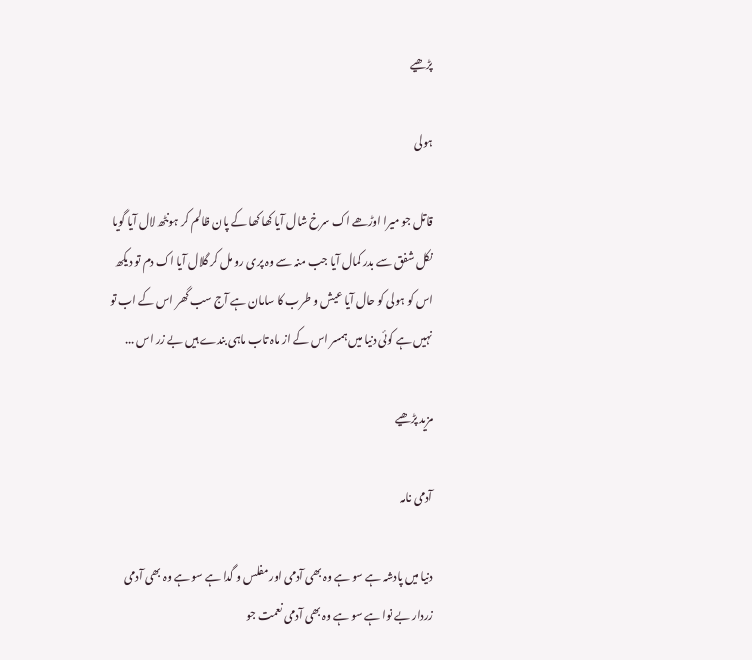پڑھیے

ہولی

قاتل جو میرا اوڑھے اک سرخ شال آیا کھا کھا کے پان ظالم کر ہونٹھ لال آیا گویا نکل شفق سے بدر کمال آیا جب منہ سے وہ پری رو مل کر گلال آیا اک دم تو دیکھ اس کو ہولی کو حال آیا عیش و طرب کا سامان ہے آج سب گھر اس کے اب تو نہیں ہے کوئی دنیا میں ہمسر اس کے از ماہ تاب ماہی بندے ہیں بے زر اس ...

مزید پڑھیے

آدمی نامہ

دنیا میں پادشہ ہے سو ہے وہ بھی آدمی اور مفلس و گدا ہے سو ہے وہ بھی آدمی زردار بے نوا ہے سو ہے وہ بھی آدمی نعمت جو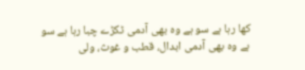کھا رہا ہے سو ہے وہ بھی آدمی ٹکڑے چبا رہا ہے سو ہے وہ بھی آدمی ابدال، قطب و غوث، ولی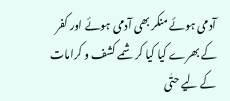آدمی ہوئے منکر بھی آدمی ہوئے اور کفر کے بھرے کیا کیا کرشمے کشف و کرامات کے لیے حتٰی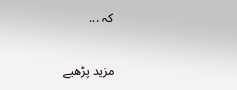کہ ...

مزید پڑھیے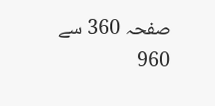صفحہ 360 سے 960